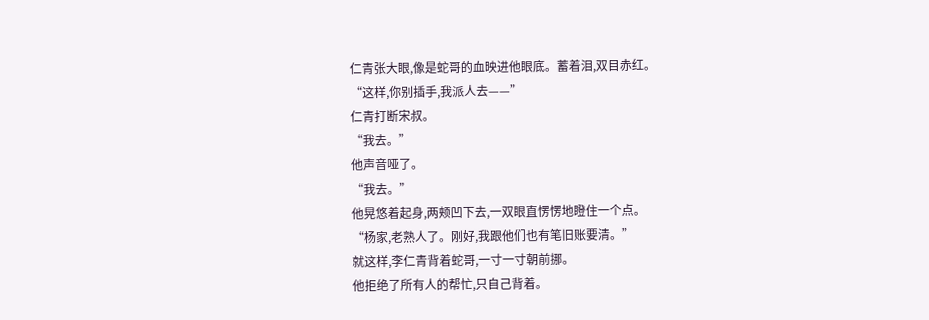仁青张大眼,像是蛇哥的血映进他眼底。蓄着泪,双目赤红。
“这样,你别插手,我派人去——”
仁青打断宋叔。
“我去。”
他声音哑了。
“我去。”
他晃悠着起身,两颊凹下去,一双眼直愣愣地瞪住一个点。
“杨家,老熟人了。刚好,我跟他们也有笔旧账要清。”
就这样,李仁青背着蛇哥,一寸一寸朝前挪。
他拒绝了所有人的帮忙,只自己背着。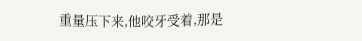重量压下来,他咬牙受着,那是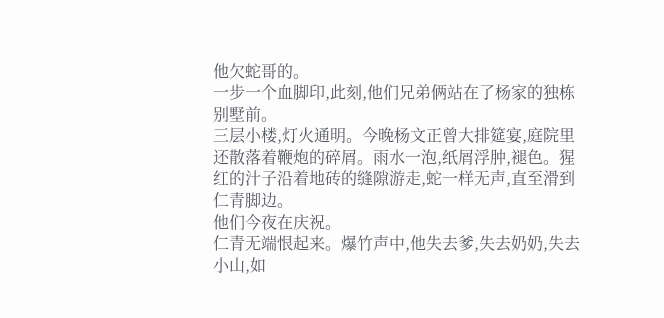他欠蛇哥的。
一步一个血脚印,此刻,他们兄弟俩站在了杨家的独栋别墅前。
三层小楼,灯火通明。今晚杨文正曾大排筵宴,庭院里还散落着鞭炮的碎屑。雨水一泡,纸屑浮肿,褪色。猩红的汁子沿着地砖的缝隙游走,蛇一样无声,直至滑到仁青脚边。
他们今夜在庆祝。
仁青无端恨起来。爆竹声中,他失去爹,失去奶奶,失去小山,如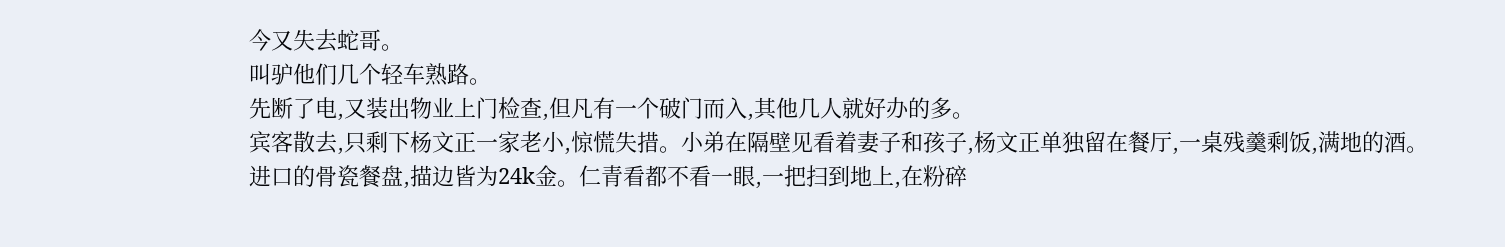今又失去蛇哥。
叫驴他们几个轻车熟路。
先断了电,又装出物业上门检查,但凡有一个破门而入,其他几人就好办的多。
宾客散去,只剩下杨文正一家老小,惊慌失措。小弟在隔壁见看着妻子和孩子,杨文正单独留在餐厅,一桌残羹剩饭,满地的酒。
进口的骨瓷餐盘,描边皆为24k金。仁青看都不看一眼,一把扫到地上,在粉碎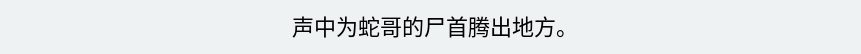声中为蛇哥的尸首腾出地方。